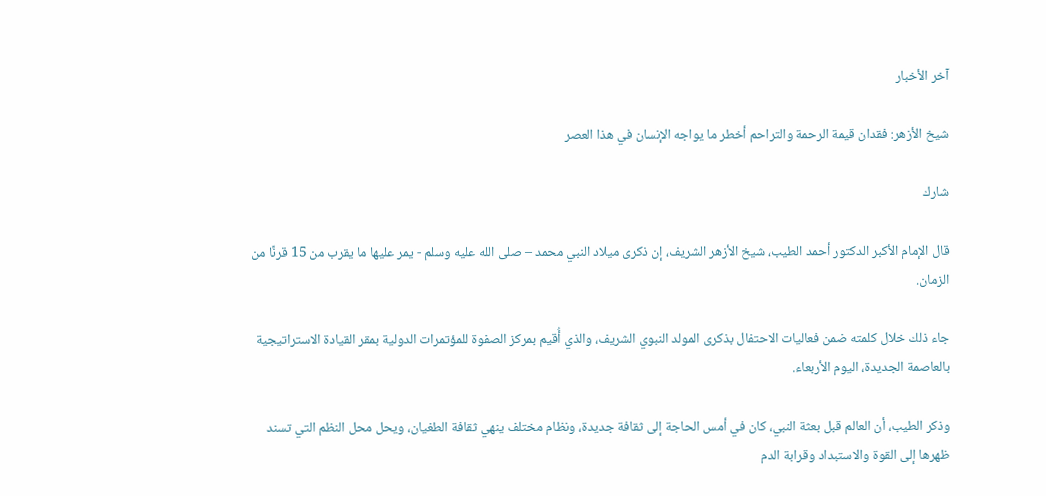آخر الأخبار

شيخ الأزهر: فقدان قيمة الرحمة والتراحم أخطر ما يواجه الإنسان في هذا العصر

شارك

قال الإمام الأكبر الدكتور أحمد الطيب، شيخ الأزهر الشريف، إن ذكرى ميلاد النبي محمد – صلى الله عليه وسلم - يمر عليها ما يقرب من 15 قرنًا من الزمان.

جاء ذلك خلال كلمته ضمن فعاليات الاحتفال بذكرى المولد النبوي الشريف، والذي أُقيم بمركز الصفوة للمؤتمرات الدولية بمقر القيادة الاستراتيجية بالعاصمة الجديدة، اليوم الأربعاء.

وذكر الطيب، أن العالم قبل بعثة النبي، كان في أمس الحاجة إلى ثقافة جديدة، ونظام مختلف ينهي ثقافة الطغيان، ويحل محل النظم التي تسند ظهرها إلى القوة والاستبداد وقرابة الدم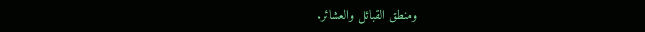ومنطق القبائل والعشائر.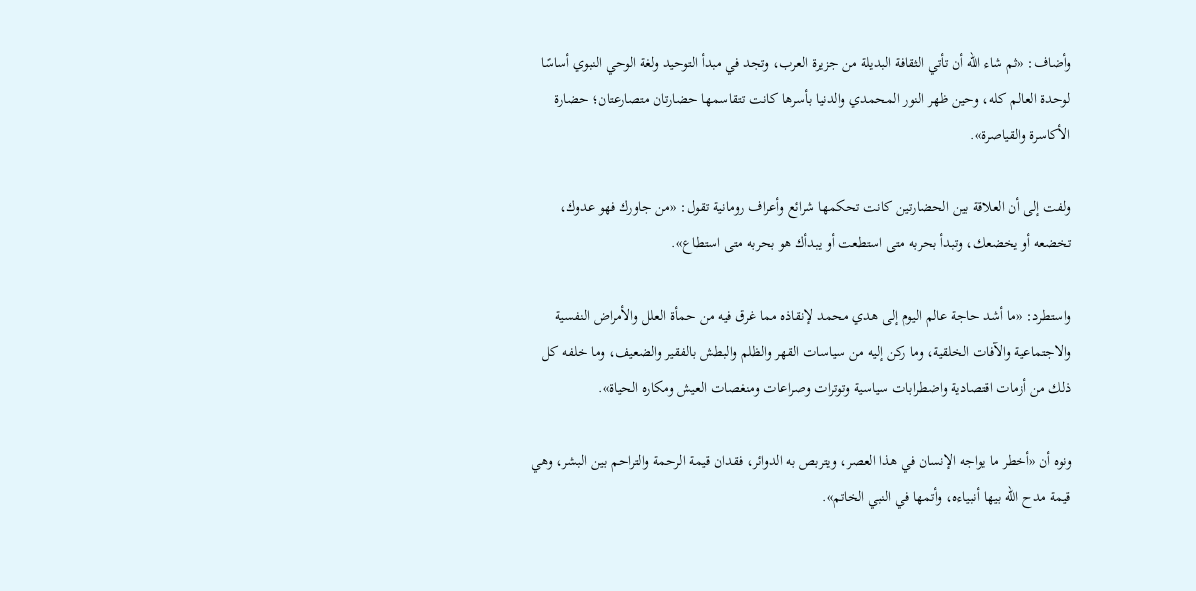وأضاف: «ثم شاء الله أن تأتي الثقافة البديلة من جزيرة العرب، وتجد في مبدأ التوحيد ولغة الوحي النبوي أساسًا لوحدة العالم كله، وحين ظهر النور المحمدي والدنيا بأسرها كانت تتقاسمها حضارتان متصارعتان؛ حضارة الأكاسرة والقياصرة».

ولفت إلى أن العلاقة بين الحضارتين كانت تحكمها شرائع وأعراف رومانية تقول: «من جاورك فهو عدوك، تخضعه أو يخضعك، وتبدأ بحربه متى استطعت أو يبدأك هو بحربه متى استطاع».

واستطرد: «ما أشد حاجة عالم اليوم إلى هدي محمد لإنقاذه مما غرق فيه من حمأة العلل والأمراض النفسية والاجتماعية والآفات الخلقية، وما ركن إليه من سياسات القهر والظلم والبطش بالفقير والضعيف، وما خلفه كل ذلك من أزمات اقتصادية واضطرابات سياسية وتوترات وصراعات ومنغصات العيش ومكاره الحياة».

ونوه أن «أخطر ما يواجه الإنسان في هذا العصر، ويتربص به الدوائر، فقدان قيمة الرحمة والتراحم بين البشر، وهي قيمة مدح الله بيها أنبياءه، وأتمها في النبي الخاتم».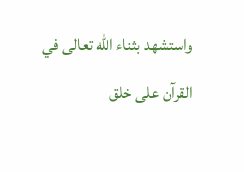واستشهد بثناء الله تعالى في القرآن على خلق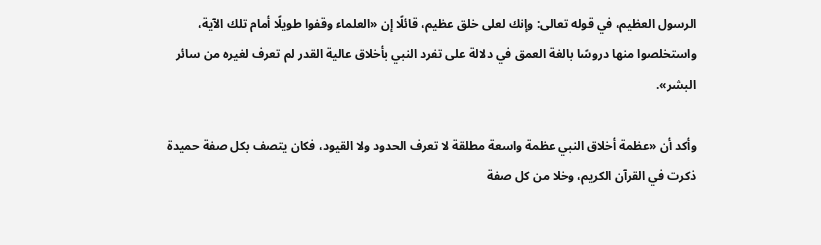الرسول العظيم، في قوله تعالى: وإنك لعلى خلق عظيم، قائلًا إن «العلماء وقفوا طويلًا أمام تلك الآية، واستخلصوا منها دروسًا بالغة العمق في دلالة على تفرد النبي بأخلاق عالية القدر لم تعرف لغيره من سائر البشر».

وأكد أن «عظمة أخلاق النبي عظمة واسعة مطلقة لا تعرف الحدود ولا القيود، فكان يتصف بكل صفة حميدة ذكرت في القرآن الكريم، وخلا من كل صفة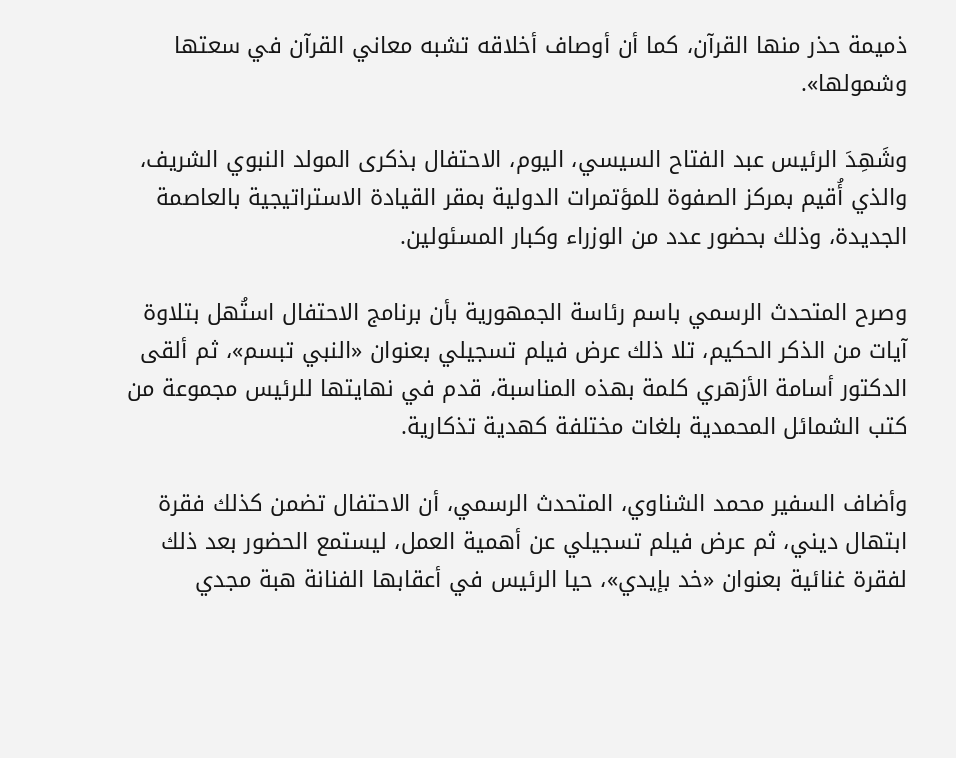ذميمة حذر منها القرآن، كما أن أوصاف أخلاقه تشبه معاني القرآن في سعتها وشمولها».

وشَهِدَ الرئيس عبد الفتاح السيسي، اليوم، الاحتفال بذكرى المولد النبوي الشريف، والذي أُقيم بمركز الصفوة للمؤتمرات الدولية بمقر القيادة الاستراتيجية بالعاصمة الجديدة، وذلك بحضور عدد من الوزراء وكبار المسئولين.

وصرح المتحدث الرسمي باسم رئاسة الجمهورية بأن برنامج الاحتفال استُهل بتلاوة آيات من الذكر الحكيم، تلا ذلك عرض فيلم تسجيلي بعنوان «النبي تبسم»، ثم ألقى الدكتور أسامة الأزهري كلمة بهذه المناسبة، قدم في نهايتها للرئيس مجموعة من كتب الشمائل المحمدية بلغات مختلفة كهدية تذكارية.

وأضاف السفير محمد الشناوي، المتحدث الرسمي، أن الاحتفال تضمن كذلك فقرة ابتهال ديني، ثم عرض فيلم تسجيلي عن أهمية العمل، ليستمع الحضور بعد ذلك لفقرة غنائية بعنوان «خد بإيدي»، حيا الرئيس في أعقابها الفنانة هبة مجدي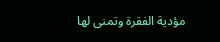مؤدية الفقرة وتمنى لها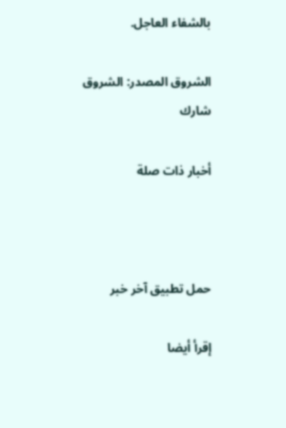بالشفاء العاجل.

الشروق المصدر: الشروق
شارك

أخبار ذات صلة



حمل تطبيق آخر خبر

إقرأ أيضا